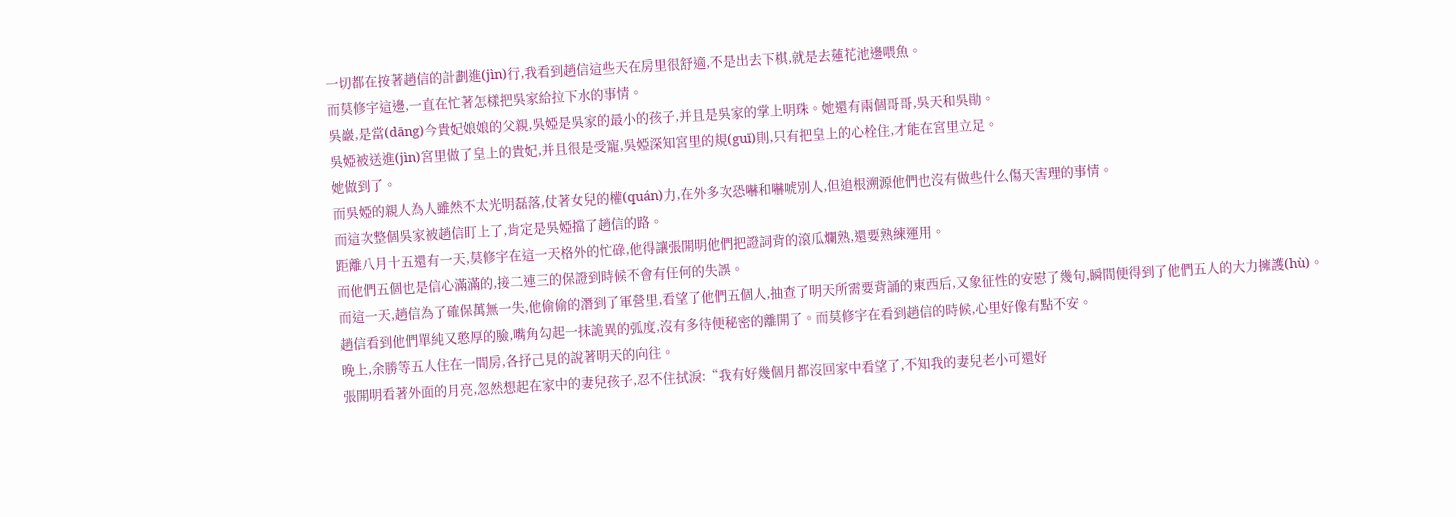一切都在按著趙信的計劃進(jìn)行,我看到趙信這些天在房里很舒適,不是出去下棋,就是去蓮花池邊喂魚。
而莫修宇這邊,一直在忙著怎樣把吳家給拉下水的事情。
吳巖,是當(dāng)今貴妃娘娘的父親,吳婭是吳家的最小的孩子,并且是吳家的掌上明珠。她還有兩個哥哥,吳天和吳勛。
吳婭被送進(jìn)宮里做了皇上的貴妃,并且很是受寵,吳婭深知宮里的規(guī)則,只有把皇上的心栓住,才能在宮里立足。
她做到了。
而吳婭的親人為人雖然不太光明磊落,仗著女兒的權(quán)力,在外多次恐嚇和嚇唬別人,但追根溯源他們也沒有做些什么傷天害理的事情。
而這次整個吳家被趙信盯上了,肯定是吳婭擋了趙信的路。
距離八月十五還有一天,莫修宇在這一天格外的忙碌,他得讓張開明他們把證詞背的滾瓜爛熟,還要熟練運用。
而他們五個也是信心滿滿的,接二連三的保證到時候不會有任何的失誤。
而這一天,趙信為了確保萬無一失,他偷偷的潛到了軍營里,看望了他們五個人,抽查了明天所需要背誦的東西后,又象征性的安慰了幾句,瞬間便得到了他們五人的大力擁護(hù)。
趙信看到他們單純又憨厚的臉,嘴角勾起一抹詭異的弧度,沒有多待便秘密的離開了。而莫修宇在看到趙信的時候,心里好像有點不安。
晚上,余勝等五人住在一間房,各抒己見的說著明天的向往。
張開明看著外面的月亮,忽然想起在家中的妻兒孩子,忍不住拭淚:“我有好幾個月都沒回家中看望了,不知我的妻兒老小可還好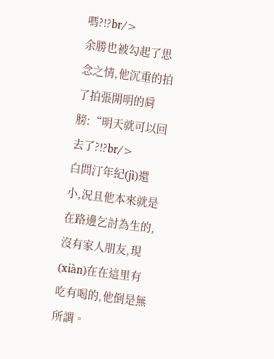嗎?!?br/>
余勝也被勾起了思念之情,他沉重的拍了拍張開明的肩膀:“明天就可以回去了?!?br/>
白問汀年紀(jì)還小,況且他本來就是在路邊乞討為生的,沒有家人朋友,現(xiàn)在在這里有吃有喝的,他倒是無所謂。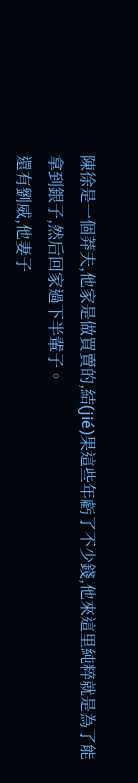陳徐是一個莽夫,他家是做買賣的,結(jié)果這些年虧了不少錢,他來這里純粹就是為了能拿到銀子,然后回家過下半輩子。
還有劉威,他妻子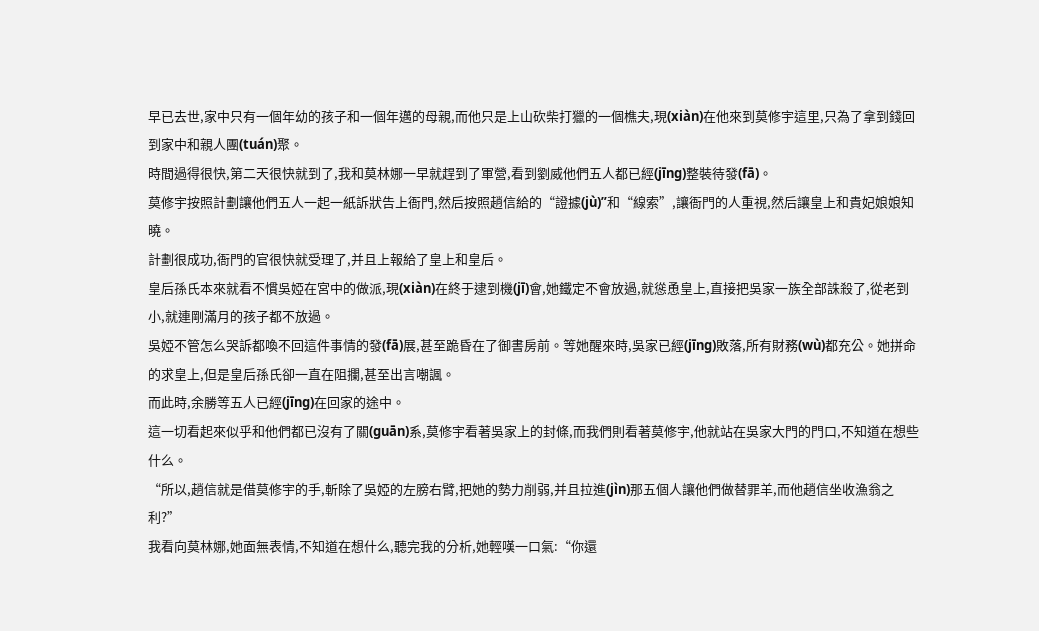早已去世,家中只有一個年幼的孩子和一個年邁的母親,而他只是上山砍柴打獵的一個樵夫,現(xiàn)在他來到莫修宇這里,只為了拿到錢回到家中和親人團(tuán)聚。
時間過得很快,第二天很快就到了,我和莫林娜一早就趕到了軍營,看到劉威他們五人都已經(jīng)整裝待發(fā)。
莫修宇按照計劃讓他們五人一起一紙訴狀告上衙門,然后按照趙信給的“證據(jù)”和“線索”,讓衙門的人重視,然后讓皇上和貴妃娘娘知曉。
計劃很成功,衙門的官很快就受理了,并且上報給了皇上和皇后。
皇后孫氏本來就看不慣吳婭在宮中的做派,現(xiàn)在終于逮到機(jī)會,她鐵定不會放過,就慫恿皇上,直接把吳家一族全部誅殺了,從老到小,就連剛滿月的孩子都不放過。
吳婭不管怎么哭訴都喚不回這件事情的發(fā)展,甚至跪昏在了御書房前。等她醒來時,吳家已經(jīng)敗落,所有財務(wù)都充公。她拼命的求皇上,但是皇后孫氏卻一直在阻攔,甚至出言嘲諷。
而此時,余勝等五人已經(jīng)在回家的途中。
這一切看起來似乎和他們都已沒有了關(guān)系,莫修宇看著吳家上的封條,而我們則看著莫修宇,他就站在吳家大門的門口,不知道在想些什么。
“所以,趙信就是借莫修宇的手,斬除了吳婭的左膀右臂,把她的勢力削弱,并且拉進(jìn)那五個人讓他們做替罪羊,而他趙信坐收漁翁之利?”
我看向莫林娜,她面無表情,不知道在想什么,聽完我的分析,她輕嘆一口氣:“你還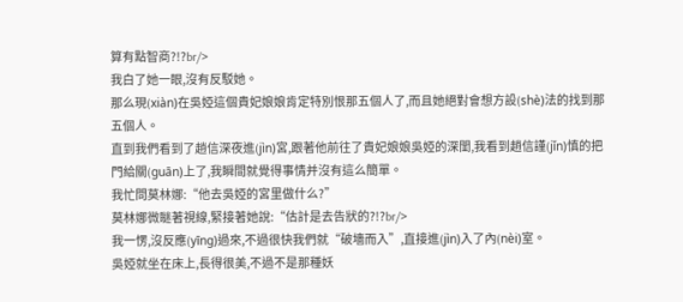算有點智商?!?br/>
我白了她一眼,沒有反駁她。
那么現(xiàn)在吳婭這個貴妃娘娘肯定特別恨那五個人了,而且她絕對會想方設(shè)法的找到那五個人。
直到我們看到了趙信深夜進(jìn)宮,跟著他前往了貴妃娘娘吳婭的深閨,我看到趙信謹(jǐn)慎的把門給關(guān)上了,我瞬間就覺得事情并沒有這么簡單。
我忙問莫林娜:“他去吳婭的宮里做什么?”
莫林娜微瞇著視線,緊接著她說:“估計是去告狀的?!?br/>
我一愣,沒反應(yīng)過來,不過很快我們就“破墻而入”,直接進(jìn)入了內(nèi)室。
吳婭就坐在床上,長得很美,不過不是那種妖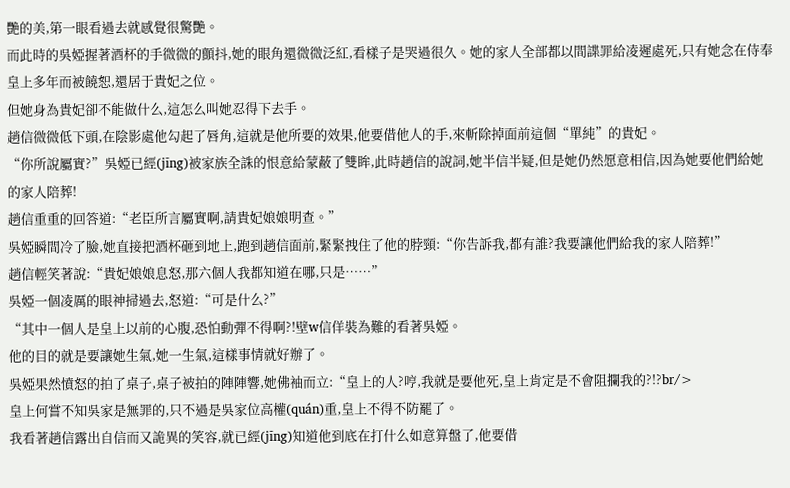艷的美,第一眼看過去就感覺很驚艷。
而此時的吳婭握著酒杯的手微微的顫抖,她的眼角還微微泛紅,看樣子是哭過很久。她的家人全部都以間諜罪給凌遲處死,只有她念在侍奉皇上多年而被饒恕,還居于貴妃之位。
但她身為貴妃卻不能做什么,這怎么叫她忍得下去手。
趙信微微低下頭,在陰影處他勾起了唇角,這就是他所要的效果,他要借他人的手,來斬除掉面前這個“單純”的貴妃。
“你所說屬實?”吳婭已經(jīng)被家族全誅的恨意給蒙蔽了雙眸,此時趙信的說詞,她半信半疑,但是她仍然愿意相信,因為她要他們給她的家人陪葬!
趙信重重的回答道:“老臣所言屬實啊,請貴妃娘娘明查。”
吳婭瞬間冷了臉,她直接把酒杯砸到地上,跑到趙信面前,緊緊拽住了他的脖頸:“你告訴我,都有誰?我要讓他們給我的家人陪葬!”
趙信輕笑著說:“貴妃娘娘息怒,那六個人我都知道在哪,只是……”
吳婭一個凌厲的眼神掃過去,怒道:“可是什么?”
“其中一個人是皇上以前的心腹,恐怕動彈不得啊?!壁w信佯裝為難的看著吳婭。
他的目的就是要讓她生氣,她一生氣,這樣事情就好辦了。
吳婭果然憤怒的拍了桌子,桌子被拍的陣陣響,她佛袖而立:“皇上的人?哼,我就是要他死,皇上肯定是不會阻攔我的?!?br/>
皇上何嘗不知吳家是無罪的,只不過是吳家位高權(quán)重,皇上不得不防罷了。
我看著趙信露出自信而又詭異的笑容,就已經(jīng)知道他到底在打什么如意算盤了,他要借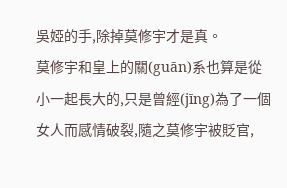吳婭的手,除掉莫修宇才是真。
莫修宇和皇上的關(guān)系也算是從小一起長大的,只是曾經(jīng)為了一個女人而感情破裂,隨之莫修宇被貶官,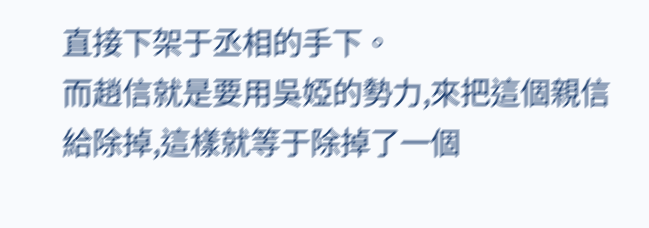直接下架于丞相的手下。
而趙信就是要用吳婭的勢力,來把這個親信給除掉,這樣就等于除掉了一個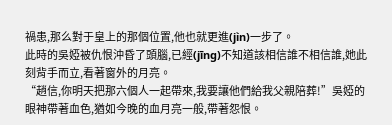禍患,那么對于皇上的那個位置,他也就更進(jìn)一步了。
此時的吳婭被仇恨沖昏了頭腦,已經(jīng)不知道該相信誰不相信誰,她此刻背手而立,看著窗外的月亮。
“趙信,你明天把那六個人一起帶來,我要讓他們給我父親陪葬!”吳婭的眼神帶著血色,猶如今晚的血月亮一般,帶著怨恨。